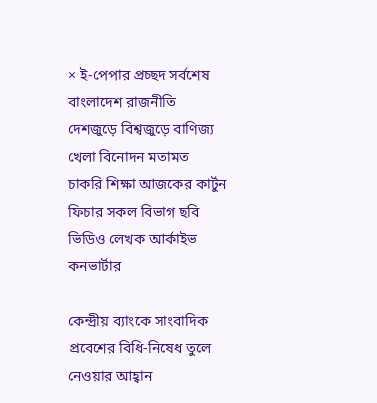× ই-পেপার প্রচ্ছদ সর্বশেষ বাংলাদেশ রাজনীতি দেশজুড়ে বিশ্বজুড়ে বাণিজ্য খেলা বিনোদন মতামত চাকরি শিক্ষা আজকের কার্টুন ফিচার সকল বিভাগ ছবি ভিডিও লেখক আর্কাইভ কনভার্টার

কেন্দ্রীয় ব্যাংকে সাংবাদিক প্রবেশের বিধি-নিষেধ তুলে নেওয়ার আহ্বান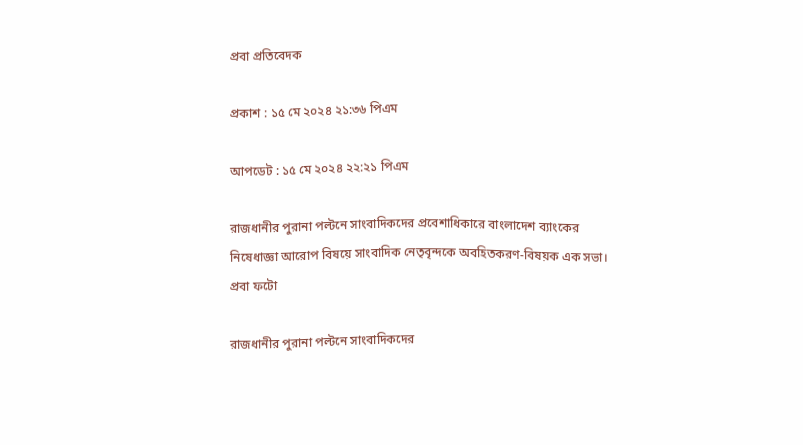প্রবা প্রতিবেদক

প্রকাশ : ১৫ মে ২০২৪ ২১:৩৬ পিএম

আপডেট : ১৫ মে ২০২৪ ২২:২১ পিএম

রাজধানীর পুরানা পল্ট‌নে সাংবাদিকদের প্রবেশাধিকারে বাংলাদেশ ব্যাংকের নিষেধাজ্ঞা আরোপ বিষয়ে সাংবাদিক নেতৃবৃন্দকে অবহিতকরণ-বিষয়ক এক সভা। প্রবা ফটো

রাজধানীর পুরানা পল্ট‌নে সাংবাদিকদের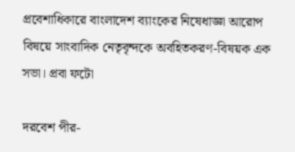প্রবেশাধিকারে বাংলাদেশ ব্যাংকের নিষেধাজ্ঞা আরোপ বিষয়ে সাংবাদিক নেতৃবৃন্দকে অবহিতকরণ-বিষয়ক এক সভা। প্রবা ফটো

দরবেশ পীর-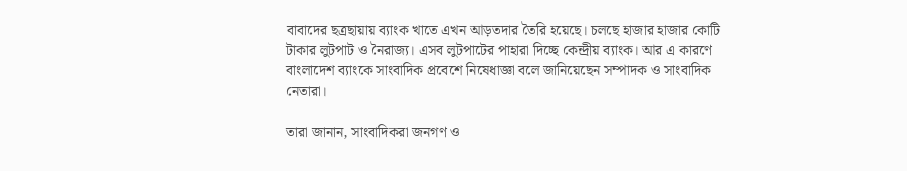বাবাদের ছত্রছায়ায় ব্যাংক খাতে এখন আড়তদার তৈরি হয়েছে। চলছে হাজার হাজার কোটি টাকার লুটপাট ও নৈরাজ্য। এসব লুটপাটের পাহারা দিচ্ছে কেন্দ্রীয় ব্যাংক। আর এ কারণে বাংলাদেশ ব্যাংকে সাংবাদিক প্রবেশে নিষেধাজ্ঞা বলে জানিয়েছেন সম্পাদক ও সাংবাদিক নেতারা।

তারা জানান, সাংবাদিকরা জনগণ ও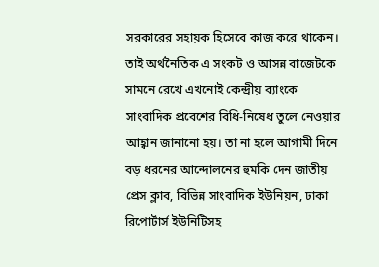সরকারের সহায়ক হিসেবে কাজ করে থাকেন। তাই অর্থনৈতিক এ সংকট ও আসন্ন বাজেটকে সামনে রেখে এখনোই কেন্দ্রীয় ব্যাংকে সাংবাদিক প্রবেশের বিধি-নিষেধ তুলে নেওয়ার আহ্বান জানানো হয়। তা না হলে আগামী দিনে বড় ধরনের আন্দোলনের হুমকি দেন জাতীয় প্রেস ক্লাব, বিভিন্ন সাংবাদিক ইউনিয়ন, ঢাকা রিপোর্টার্স ইউনিটিসহ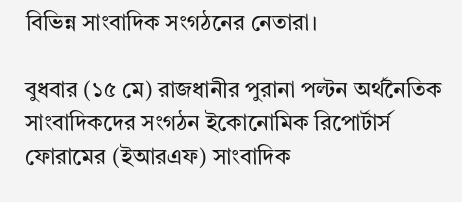বিভিন্ন সাংবাদিক সংগঠনের নেতারা।

বুধবার (১৫ মে) রাজধানীর পুরানা পল্ট‌ন অর্থনৈতিক সাংবাদিকদের সংগঠন ইকোনোমিক রিপোর্টার্স ফোরামের (ইআরএফ) সাংবা‌দিক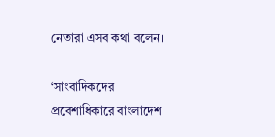নেতারা এসব কথা বলেন।

‘সাংবাদিকদের প্রবেশাধিকারে বাংলাদেশ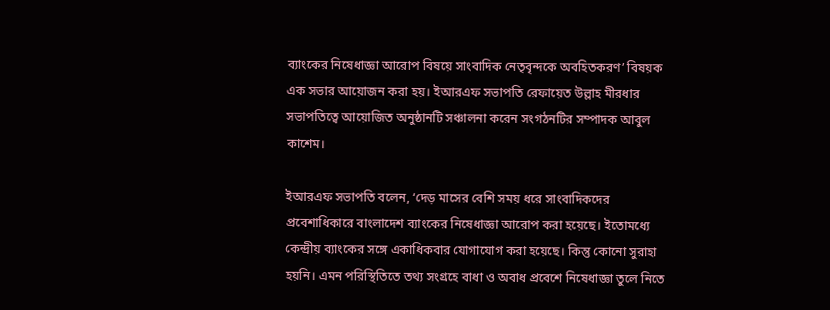ব্যাংকের নিষেধাজ্ঞা আরোপ বিষয়ে সাংবাদিক নেতৃবৃন্দকে অবহিতকরণ’ বিষয়ক এক সভার আয়োজন করা হয়। ইআরএফ সভাপতি রেফায়েত উল্লাহ মীরধার সভাপতিত্বে আয়োজিত অনুষ্ঠানটি সঞ্চালনা করেন সংগঠনটির সম্পাদক আবুল কাশেম।

ইআরএফ সভাপতি ব‌লেন, ‘দেড় মা‌সের বে‌শি সময় ধ‌রে সাংবাদিকদের প্রবেশাধিকারে বাংলাদেশ ব্যাংকের নিষেধাজ্ঞা আরোপ করা হ‌য়ে‌ছে। ইতোম‌ধ্যে কেন্দ্রীয় ব্যাংকের স‌ঙ্গে একা‌ধিকবার যোগা‌যোগ করা হ‌য়ে‌ছে। কিন্তু কো‌নো সুরাহা হয়‌নি। এমন প‌রি‌স্থি‌তি‌তে তথ্য সংগ্রহে বাধা ও অবাধ প্রবেশে নি‌ষেধাজ্ঞা তু‌লে নি‌তে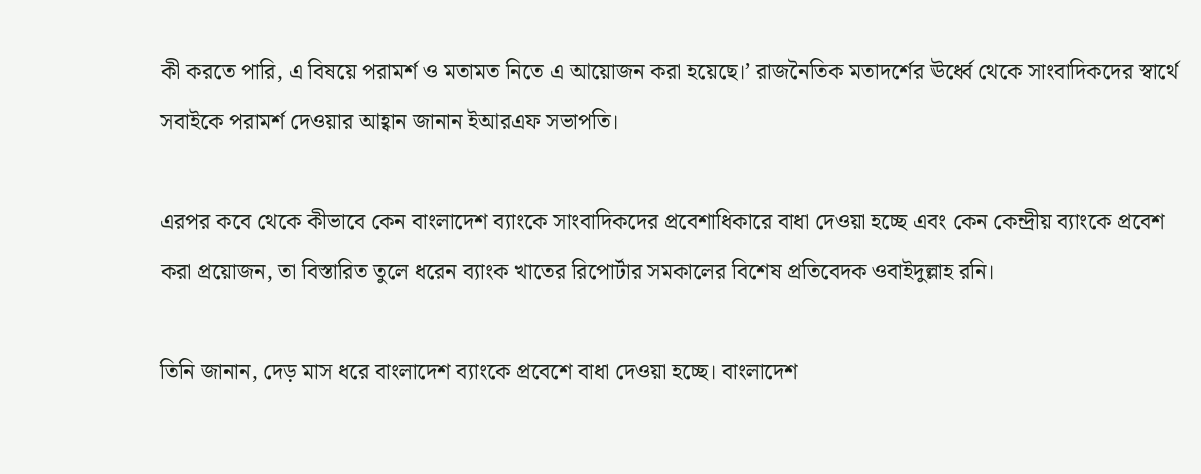কী কর‌তে পা‌রি, এ বিষয়ে পরামর্শ ও মতামত নি‌তে এ আয়োজন করা হ‌য়ে‌ছে।’ রাজ‌নৈ‌তিক মতাদ‌র্শের ঊর্ধ্বে থে‌কে সাংবা‌দিক‌দের স্ব‌ার্থে সবাইকে পরামর্শ দেওয়ার আহ্বান জানান ইআরএফ সভাপতি।

এরপর কবে থেকে কীভাবে কেন বাংলাদেশ ব্যাংকে সাংবাদিকদের প্রবেশাধিকারে বাধা দেওয়া হচ্ছে এবং কেন কেন্দ্রীয় ব্যাংকে প্রবেশ করা প্রয়োজন, তা বিস্তারিত তুলে ধরেন ব্যাংক খাতের রিপোর্টার সমকা‌লের বি‌শেষ প্রতি‌বেদক ওবাইদুল্লাহ র‌নি।

তিনি জানান, দেড় মাস ধরে বাংলাদেশ ব্যাংকে প্রবেশে বাধা দেওয়া হচ্ছে। বাংলাদেশ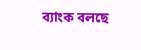ব্যাংক বলছে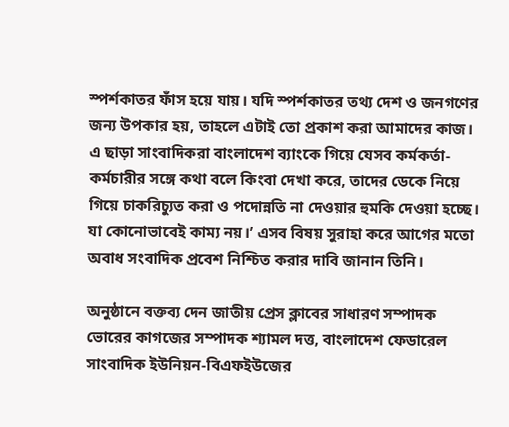স্পর্শকাতর ফাঁস হয়ে যায়। যদি স্পর্শকাতর তথ্য দেশ ও জনগণের জন্য উপকার হয়, তাহলে এটাই তো প্রকাশ করা আমাদের কাজ। এ ছাড়া সাংবাদিকরা বাংলাদেশ ব্যাংকে গিয়ে যেসব কর্মকর্তা-কর্মচারীর সঙ্গে কথা বলে কিংবা দেখা করে, তাদের ডেকে নিয়ে গিয়ে চাকরিচ্যুত করা ও পদোন্নতি না দেওয়ার হুমকি দেওয়া হচ্ছে। যা কোনোভাবেই কাম্য নয়।’ এসব বিষয় সুরাহা করে আগের মতো অবাধ সংবাদিক প্রবেশ নিশ্চিত করার দাবি জানান তিনি।

অনুষ্ঠানে বক্তব্য দেন জাতীয় প্রেস ক্লাবের সাধারণ সম্পাদক ভোরের কাগজের সম্পাদক শ্যামল দত্ত, বাংলাদেশ ফেডারেল সাংবাদিক ইউনিয়ন-বিএফইউজের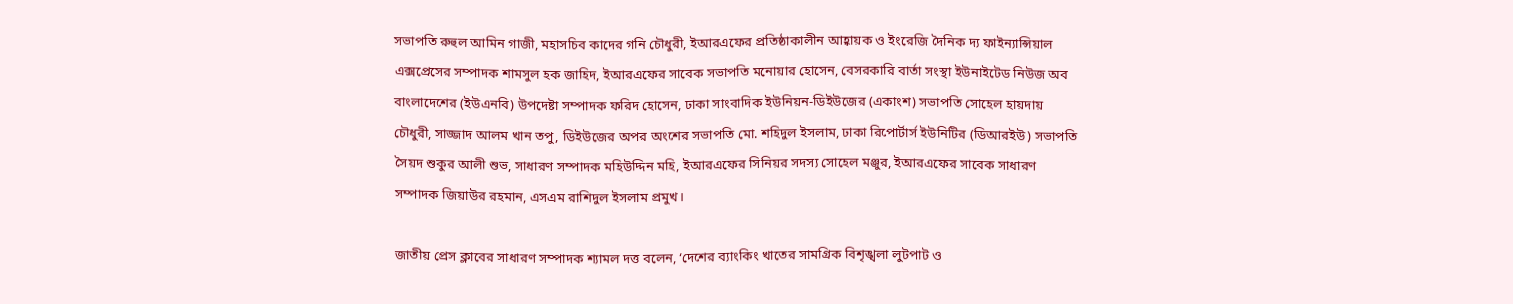সভাপতি রুহুল আমিন গাজী, মহাসচিব কাদের গনি চৌধুরী, ইআরএফের প্রতিষ্ঠাকালীন আহ্বায়ক ও ইং‌রে‌জি দৈ‌নিক দ্য ফাইন্যান্সিয়াল এক্সপ্রেসের সম্পাদক শামসুল হক জাহিদ, ইআরএফের সা‌বেক সভাপ‌তি ম‌নোয়ার হো‌সেন, বেসরকারি বার্তা সংস্থা ইউনাইটেড নিউজ অব বাংলাদেশের (ইউএনবি) উপদেষ্টা সম্পাদক ফরিদ হোসেন, ঢাকা সাংবাদিক ইউনিয়ন-ডিইউজের (একাংশ) সভা‌প‌তি সো‌হেল হায়দায় চৌধুরী, সাজ্জাদ আলম খান তপু, ডিইউজের অপর অংশের সভাপতি মো. শহিদুল ইসলাম, ঢাকা রিপোর্টার্স ইউনিটির (ডিআরইউ) সভাপতি সৈয়দ শুকুর আলী শুভ, সাধারণ সম্পাদক মহিউদ্দিন ম‌হি, ইআরএফের সি‌নিয়র সদস্য সো‌হেল মঞ্জুর, ইআরএফের সা‌বেক সাধারণ সম্পাদক জিয়াউর রহমান, এসএম রাশিদুল ইসলাম প্রমুখ।

জাতীয় প্রেস ক্লাবের সাধারণ সম্পাদক শ্যামল দত্ত বলেন, ‘দেশের ব্যাংকিং খাতের সামগ্রিক বিশৃঙ্খলা লুটপাট ও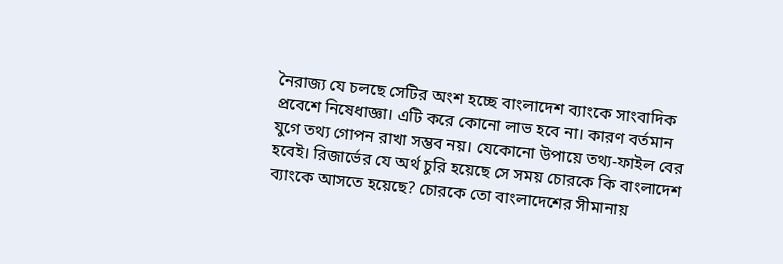নৈরাজ্য যে চলছে সেটির অংশ হচ্ছে বাংলাদেশ ব্যাংকে সাংবাদিক প্রবেশে নিষেধাজ্ঞা। এটি করে কোনো লাভ হবে না। কারণ বর্তমান যুগে তথ্য গোপন রাখা সম্ভব নয়। যেকোনো উপায়ে তথ্য-ফাইল বের হবেই। রিজার্ভের যে অর্থ চুরি হয়েছে সে সময় চোরকে কি বাংলাদেশ ব্যাংকে আসতে হয়েছে? চোরকে তো বাংলাদেশের সীমানায়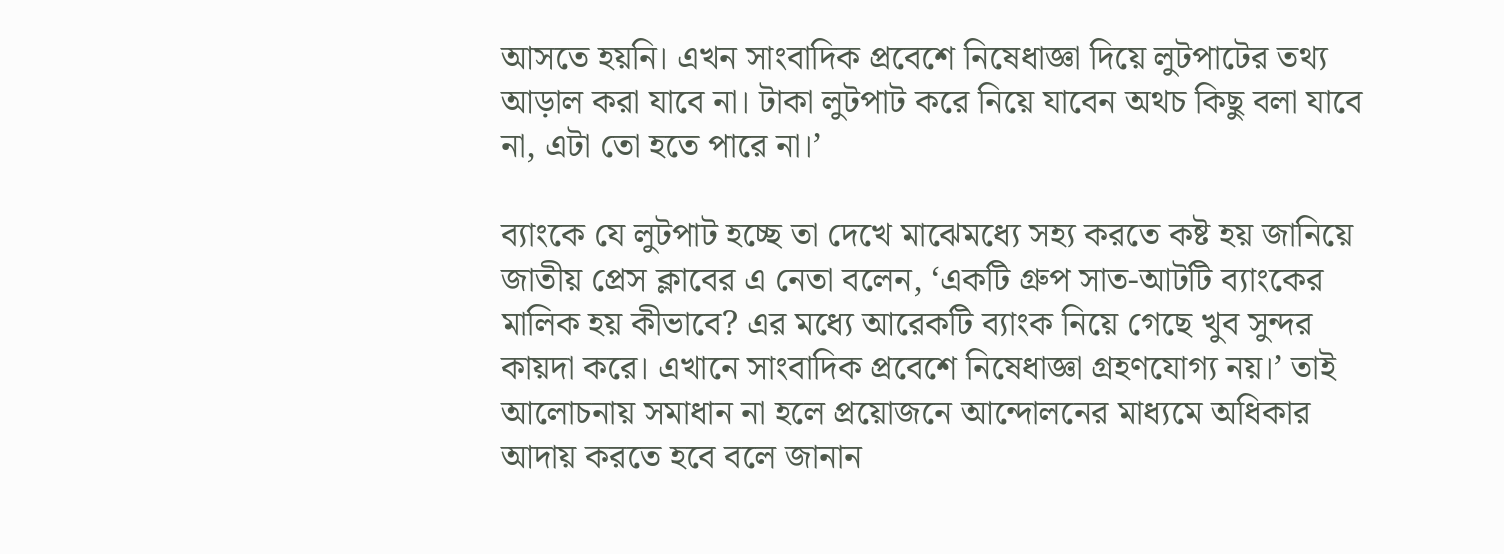আসতে হয়নি। এখন সাংবাদিক প্রবেশে নিষেধাজ্ঞা দিয়ে লুটপাটের তথ্য আড়াল করা যাবে না। টাকা লুটপাট করে নিয়ে যাবেন অথচ কিছু বলা যাবে না, এটা তো হতে পারে না।’

ব্যাংকে যে লুটপাট হচ্ছে তা দেখে মাঝেমধ্যে সহ্য করতে কষ্ট হয় জানিয়ে জাতীয় প্রেস ক্লাবের এ নেতা বলেন, ‘একটি গ্রুপ সাত-আটটি ব্যাংকের মালিক হয় কীভাবে? এর মধ্যে আরেকটি ব্যাংক নিয়ে গেছে খুব সুন্দর কায়দা করে। এখানে সাংবাদিক প্রবেশে নিষেধাজ্ঞা গ্রহণযোগ্য নয়।’ তাই আলোচনায় সমাধান না হলে প্রয়োজনে আন্দোলনের মাধ্যমে অধিকার আদায় করতে হবে বলে জানান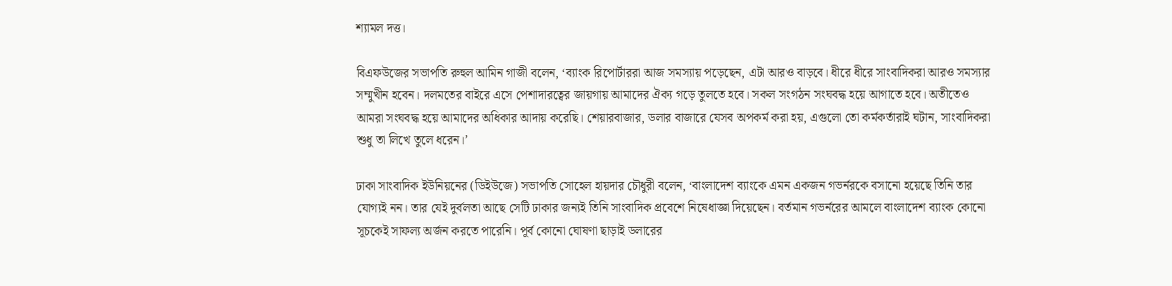শ্যামল দত্ত।

বিএফউজের সভাপতি রুহুল আমিন গাজী বলেন, ‘ব্যাংক রিপোর্টাররা আজ সমস্যায় পড়েছেন, এটা আরও বাড়বে। ধীরে ধীরে সাংবাদিকরা আরও সমস্যার সম্মুখীন হবেন। দলমতের বাইরে এসে পেশাদারত্বের জায়গায় আমাদের ঐক্য গড়ে তুলতে হবে। সকল সংগঠন সংঘবদ্ধ হয়ে আগাতে হবে। অতীতেও আমরা সংঘবদ্ধ হয়ে আমাদের অধিকার আদায় করেছি। শেয়ারবাজার, ডলার বাজারে যেসব অপকর্ম করা হয়, এগুলো তো কর্মকর্তারাই ঘটান, সাংবাদিকরা শুধু তা লিখে তুলে ধরেন।’

ঢাকা সাংবাদিক ইউনিয়নের (ডিইউজে) সভাপতি সোহেল হায়দার চৌধুরী বলেন, ‘বাংলাদেশ ব্যাংকে এমন একজন গভর্নরকে বসানো হয়েছে তিনি তার যোগ্যই নন। তার যেই দুর্বলতা আছে সেটি ঢাকার জন্যই তিনি সাংবাদিক প্রবেশে নিষেধাজ্ঞা দিয়েছেন। বর্তমান গভর্নরের আমলে বাংলাদেশ ব্যাংক কোনো সূচকেই সাফল্য অর্জন করতে পারেনি। পূর্ব কোনো ঘোষণা ছাড়াই ডলারের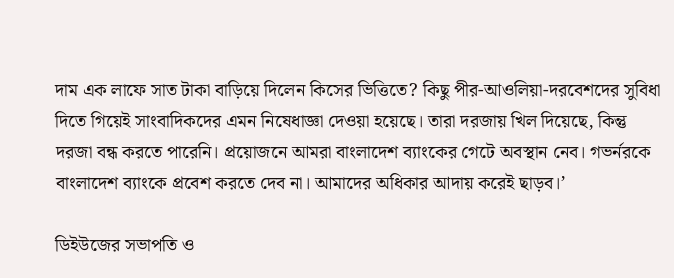দাম এক লাফে সাত টাকা বাড়িয়ে দিলেন কিসের ভিত্তিতে? কিছু পীর-আওলিয়া-দরবেশদের সুবিধা দিতে গিয়েই সাংবাদিকদের এমন নিষেধাজ্ঞা দেওয়া হয়েছে। তারা দরজায় খিল দিয়েছে, কিন্তু দরজা বন্ধ করতে পারেনি। প্রয়োজনে আমরা বাংলাদেশ ব্যাংকের গেটে অবস্থান নেব। গভর্নরকে বাংলাদেশ ব্যাংকে প্রবেশ করতে দেব না। আমাদের অধিকার আদায় করেই ছাড়ব।’

ডিইউজের সভাপতি ও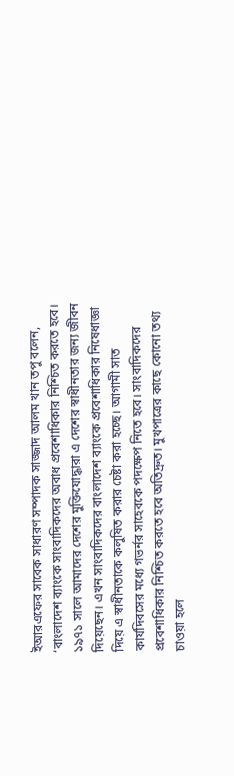ইআরএফের সাবেক সাধারণ সম্পাদক সাজ্জাদ আলম খান তপু বলেন, ‘বাংলাদেশ ব্যাংকে সাংবাদিকদের অবাধ প্রবেশাধিকার নিশ্চিত করতে হবে। ১৯৭১ সালে আমাদের দেশের মুক্তিযোদ্ধারা এ দেশের স্বাধীনতার জন্য জীবন দিয়েছেন। এখন সাংবাদিকদের বাংলাদেশ ব্যাংকে প্রবেশাধিকার নিষেধাজ্ঞা দিয়ে এ স্বাধীনতাকে কলুষিত করার চেষ্টা করা হচ্ছে। আগামী সাত কার্যদিবসের মধ্যে গভর্নর সাহেবকে পদক্ষেপ নিতে হবে। সাংবাদিকদের প্রবেশাধিকার নিশ্চিত করতে হবে অতিদ্রুত। মুখপাত্রের কাছে কোনো তথ্য চাওয়া হলে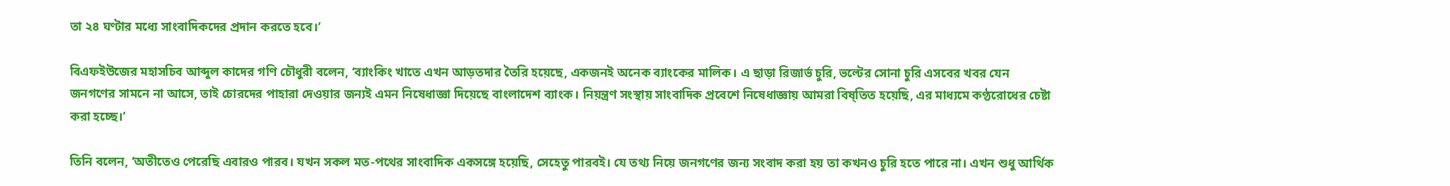তা ২৪ ঘণ্টার মধ্যে সাংবাদিকদের প্রদান করতে হবে।’

বিএফইউজের মহাসচিব আব্দুল কাদের গণি চৌধুরী বলেন, ‘ব্যাংকিং খাতে এখন আড়তদার তৈরি হয়েছে, একজনই অনেক ব্যাংকের মালিক। এ ছাড়া রিজার্ভ চুরি, ভল্টের সোনা চুরি এসবের খবর যেন জনগণের সামনে না আসে, তাই চোরদের পাহারা দেওয়ার জন্যই এমন নিষেধাজ্ঞা দিয়েছে বাংলাদেশ ব্যাংক। নিয়ন্ত্রণ সংস্থায় সাংবাদিক প্রবেশে নিষেধাজ্ঞায় আমরা বিষ্তিত হয়েছি, এর মাধ্যমে কণ্ঠরোধের চেষ্টা করা হচ্ছে।’

তিনি বলেন, ‘অতীতেও পেরেছি এবারও পারব। যখন সকল মত-পথের সাংবাদিক একসঙ্গে হয়েছি, সেহেতু পারবই। যে তথ্য নিয়ে জনগণের জন্য সংবাদ করা হয় তা কখনও চুরি হতে পারে না। এখন শুধু আর্থিক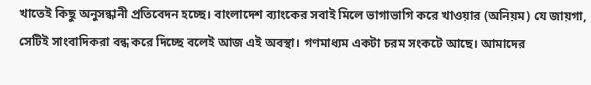খাতেই কিছু অনুসন্ধানী প্রতিবেদন হচ্ছে। বাংলাদেশ ব্যাংকের সবাই মিলে ভাগাভাগি করে খাওয়ার (অনিয়ম) যে জায়গা, সেটিই সাংবাদিকরা বন্ধ করে দিচ্ছে বলেই আজ এই অবস্থা। গণমাধ্যম একটা চরম সংকটে আছে। আমাদের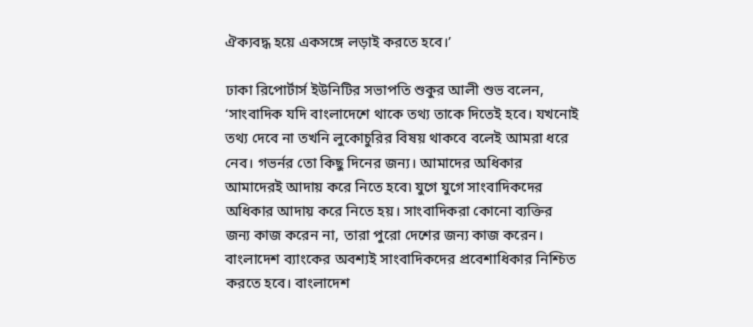ঐক্যবদ্ধ হয়ে একসঙ্গে লড়াই করতে হবে।’

ঢাকা রিপোর্টার্স ইউনিটির সভাপতি শুকুর আলী শুভ বলেন, ‘সাংবাদিক যদি বাংলাদেশে থাকে তথ্য তাকে দিতেই হবে। যখনোই তথ্য দেবে না তখনি লুকোচুরির বিষয় থাকবে বলেই আমরা ধরে নেব। গভর্নর তো কিছু দিনের জন্য। আমাদের অধিকার আমাদেরই আদায় করে নিতে হবে৷ যুগে যুগে সাংবাদিকদের অধিকার আদায় করে নিতে হয়। সাংবাদিকরা কোনো ব্যক্তির জন্য কাজ করেন না, তারা পুরো দেশের জন্য কাজ করেন। বাংলাদেশ ব্যাংকের অবশ্যই সাংবাদিকদের প্রবেশাধিকার নিশ্চিত করতে হবে। বাংলাদেশ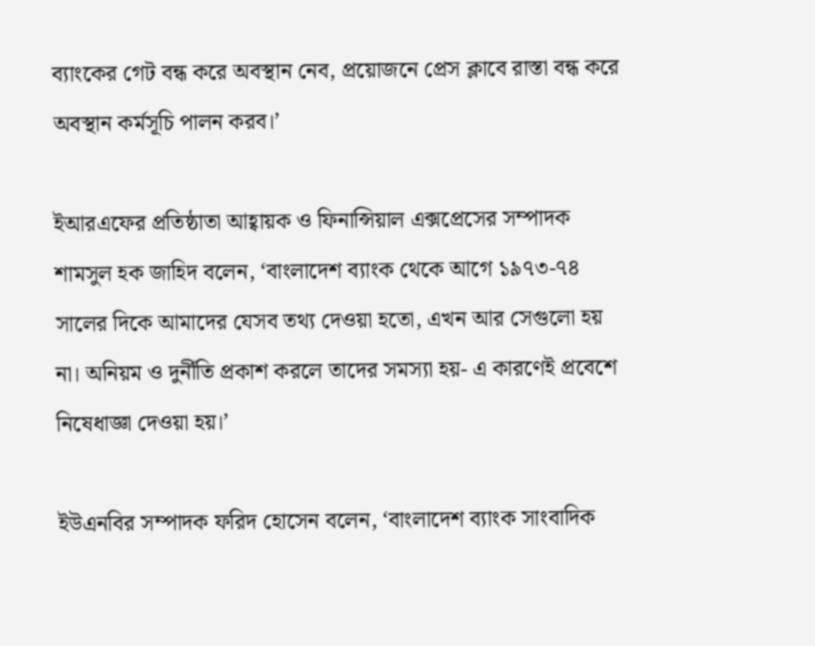ব্যাংকের গেট বন্ধ করে অবস্থান নেব, প্রয়োজনে প্রেস ক্লাবে রাস্তা বন্ধ করে অবস্থান কর্মসূচি পালন করব।’

ইআরএফের প্রতিষ্ঠাতা আহ্বায়ক ও ফিনান্সিয়াল এক্সপ্রেসের সম্পাদক শামসুল হক জাহিদ বলেন, ‘বাংলাদেশ ব্যাংক থেকে আগে ১৯৭৩-৭৪ সালের দিকে আমাদের যেসব তথ্য দেওয়া হতো, এখন আর সেগুলো হয় না। অনিয়ম ও দুর্নীতি প্রকাশ করলে তাদের সমস্যা হয়- এ কারণেই প্রবেশে নিষেধাজ্ঞা দেওয়া হয়।’

ইউএনবির সম্পাদক ফরিদ হোসেন বলেন, ‘বাংলাদেশ ব্যাংক সাংবাদিক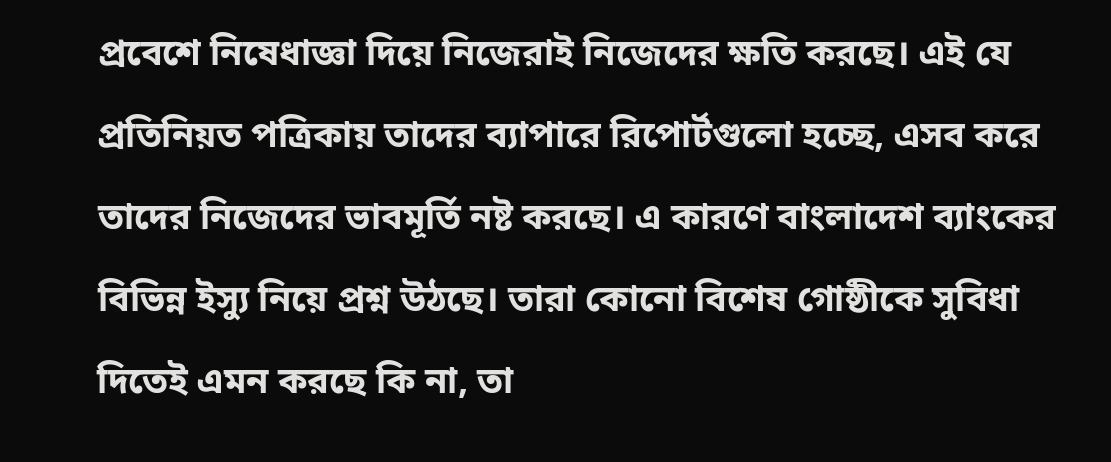প্রবেশে নিষেধাজ্ঞা দিয়ে নিজেরাই নিজেদের ক্ষতি করছে। এই যে প্রতিনিয়ত পত্রিকায় তাদের ব্যাপারে রিপোর্টগুলো হচ্ছে, এসব করে তাদের নিজেদের ভাবমূর্তি নষ্ট করছে। এ কারণে বাংলাদেশ ব্যাংকের বিভিন্ন ইস্যু নিয়ে প্রশ্ন উঠছে। তারা কোনো বিশেষ গোষ্ঠীকে সুবিধা দিতেই এমন করছে কি না, তা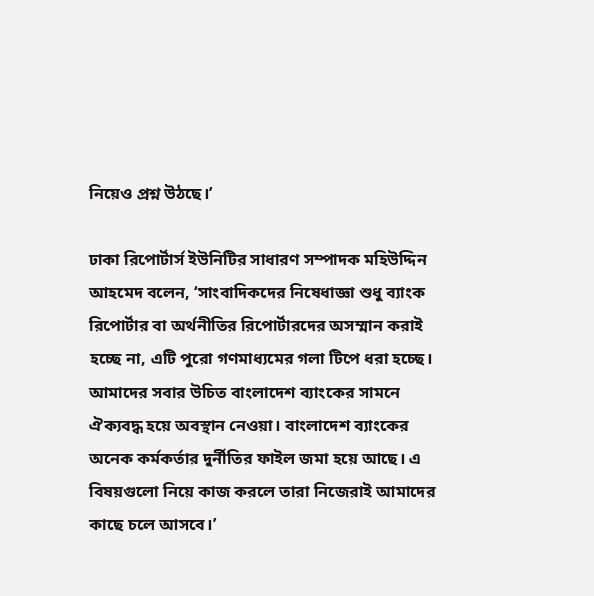নিয়েও প্রশ্ন উঠছে।’

ঢাকা রিপোর্টার্স ইউনিটির সাধারণ সম্পাদক মহিউদ্দিন আহমেদ বলেন, ‘সাংবাদিকদের নিষেধাজ্ঞা শুধু ব্যাংক রিপোর্টার বা অর্থনীতির রিপোর্টারদের অসম্মান করাই হচ্ছে না, এটি পুরো গণমাধ্যমের গলা টিপে ধরা হচ্ছে। আমাদের সবার উচিত বাংলাদেশ ব্যাংকের সামনে ঐক্যবদ্ধ হয়ে অবস্থান নেওয়া। বাংলাদেশ ব্যাংকের অনেক কর্মকর্তার দুর্নীতির ফাইল জমা হয়ে আছে। এ বিষয়গুলো নিয়ে কাজ করলে তারা নিজেরাই আমাদের কাছে চলে আসবে।’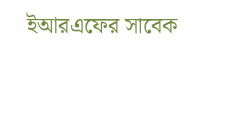ইআরএফের সাবেক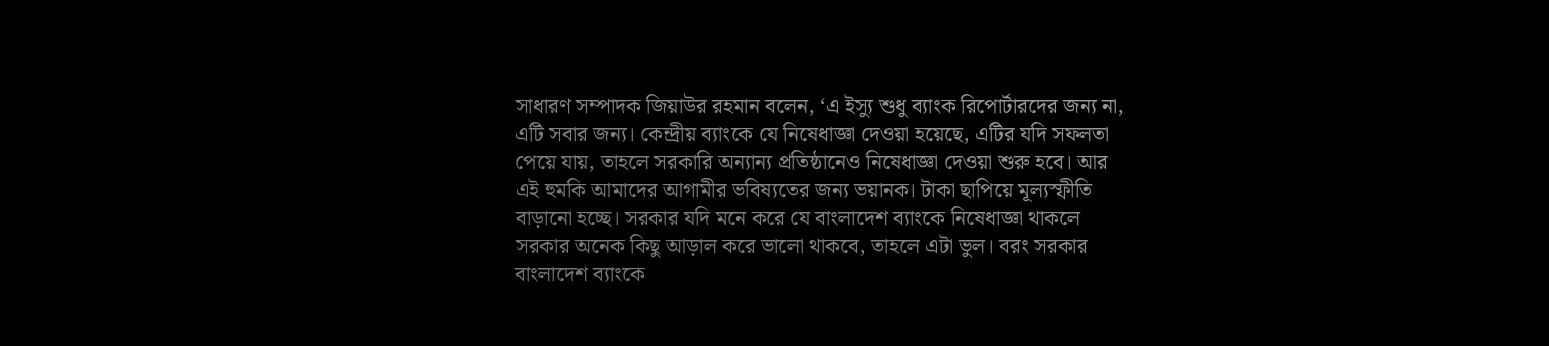সাধারণ সম্পাদক জিয়াউর রহমান বলেন, ‘এ ইস্যু শুধু ব্যাংক রিপোর্টারদের জন্য না, এটি সবার জন্য। কেন্দ্রীয় ব্যাংকে যে নিষেধাজ্ঞা দেওয়া হয়েছে, এটির যদি সফলতা পেয়ে যায়, তাহলে সরকারি অন্যান্য প্রতিষ্ঠানেও নিষেধাজ্ঞা দেওয়া শুরু হবে। আর এই হুমকি আমাদের আগামীর ভবিষ্যতের জন্য ভয়ানক। টাকা ছাপিয়ে মূল্যস্ফীতি বাড়ানো হচ্ছে। সরকার যদি মনে করে যে বাংলাদেশ ব্যাংকে নিষেধাজ্ঞা থাকলে সরকার অনেক কিছু আড়াল করে ভালো থাকবে, তাহলে এটা ভুল। বরং সরকার বাংলাদেশ ব্যাংকে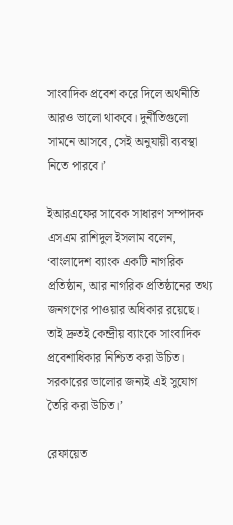সাংবাদিক প্রবেশ করে দিলে অর্থনীতি আরও ভালো থাকবে। দুর্নীতিগুলো সামনে আসবে, সেই অনুযায়ী ব্যবস্থা নিতে পারবে।’

ইআরএফের সাবেক সাধারণ সম্পাদক এসএম রাশিদুল ইসলাম বলেন, ‘বাংলাদেশ ব্যাংক একটি নাগরিক প্রতিষ্ঠান, আর নাগরিক প্রতিষ্ঠানের তথ্য জনগণের পাওয়ার অধিকার রয়েছে। তাই দ্রুতই কেন্দ্রীয় ব্যাংকে সাংবাদিক প্রবেশাধিকার নিশ্চিত করা উচিত। সরকারের ভালোর জন্যই এই সুযোগ তৈরি করা উচিত।’

রেফায়েত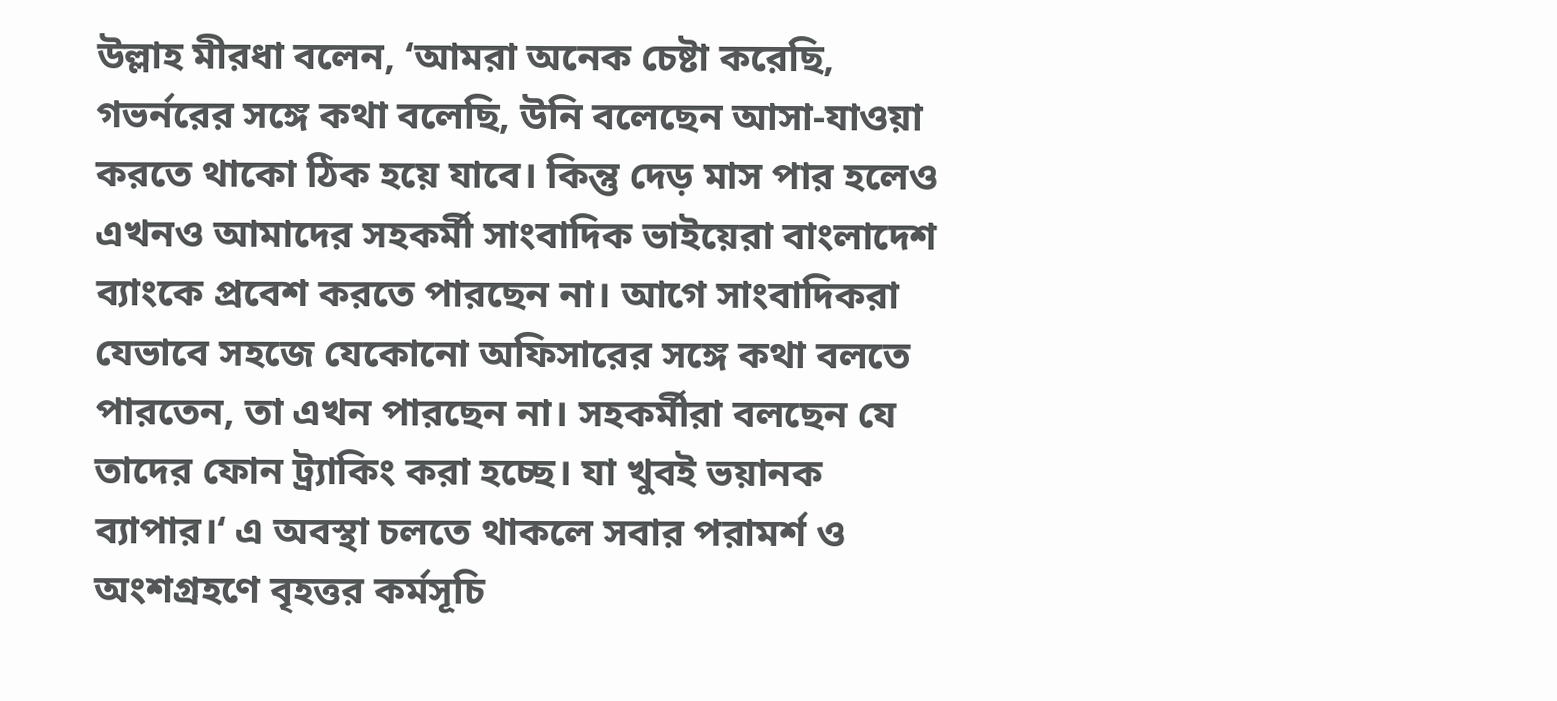উল্লাহ মীরধা বলেন, ‘আমরা অনেক চেষ্টা করেছি, গভর্নরের সঙ্গে কথা বলেছি, উনি বলেছেন আসা-যাওয়া করতে থাকো ঠিক হয়ে যাবে। কিন্তু দেড় মাস পার হলেও এখনও আমাদের সহকর্মী সাংবাদিক ভাইয়েরা বাংলাদেশ ব্যাংকে প্রবেশ করতে পারছেন না। আগে সাংবাদিকরা যেভাবে সহজে যেকোনো অফিসারের সঙ্গে কথা বলতে পারতেন, তা এখন পারছেন না। সহকর্মীরা বলছেন যে তাদের ফোন ট্র‍্যাকিং করা হচ্ছে। যা খুবই ভয়ানক ব্যাপার।‘ এ অবস্থা চলতে থাকলে সবার পরামর্শ ও অংশগ্রহণে বৃহত্তর কর্মসূচি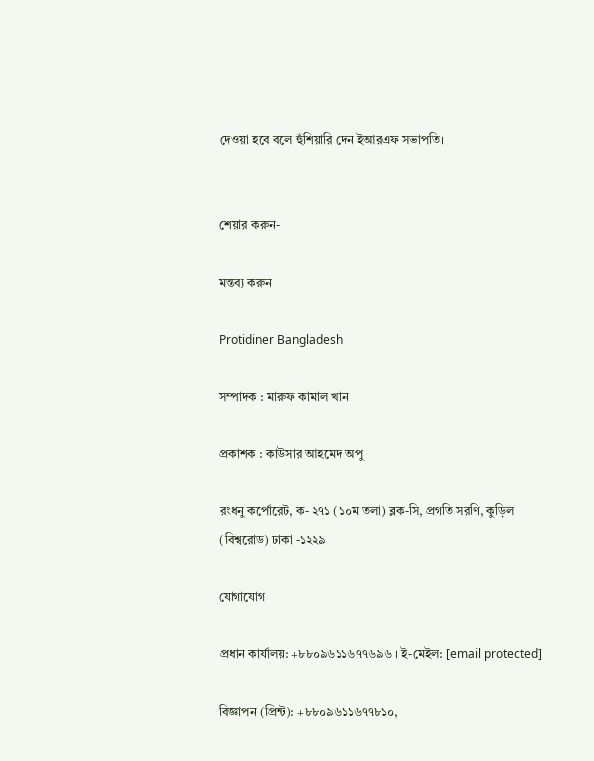দেওয়া হবে বলে হুঁশিয়ারি দেন ইআরএফ সভাপতি।


শেয়ার করুন-

মন্তব্য করুন

Protidiner Bangladesh

সম্পাদক : মারুফ কামাল খান

প্রকাশক : কাউসার আহমেদ অপু

রংধনু কর্পোরেট, ক- ২৭১ (১০ম তলা) ব্লক-সি, প্রগতি সরণি, কুড়িল (বিশ্বরোড) ঢাকা -১২২৯

যোগাযোগ

প্রধান কার্যালয়: +৮৮০৯৬১১৬৭৭৬৯৬ । ই-মেইল: [email protected]

বিজ্ঞাপন (প্রিন্ট): +৮৮০৯৬১১৬৭৭৮১০,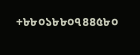+৮৮০১৮৮০৭৪৪৫৮০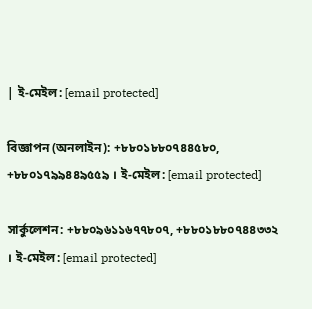| ই-মেইল: [email protected]

বিজ্ঞাপন (অনলাইন): +৮৮০১৮৮০৭৪৪৫৮০, +৮৮০১৭৯৯৪৪৯৫৫৯ । ই-মেইল: [email protected]

সার্কুলেশন: +৮৮০৯৬১১৬৭৭৮০৭, +৮৮০১৮৮০৭৪৪৩৩২ । ই-মেইল: [email protected]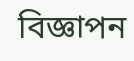বিজ্ঞাপন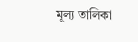মূল্য তালিকা